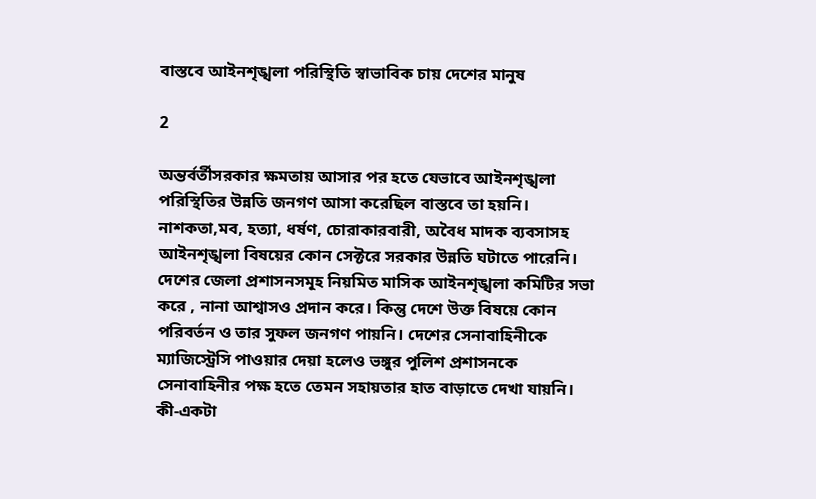বাস্তবে আইনশৃঙ্খলা পরিস্থিতি স্বাভাবিক চায় দেশের মানুষ

2

অন্তর্বর্তীসরকার ক্ষমতায় আসার পর হতে যেভাবে আইনশৃঙ্খলা পরিস্থিতির উন্নতি জনগণ আসা করেছিল বাস্তবে তা হয়নি। নাশকতা,মব, হত্যা, ধর্ষণ, চোরাকারবারী, অবৈধ মাদক ব্যবসাসহ আইনশৃঙ্খলা বিষয়ের কোন সেক্টরে সরকার উন্নতি ঘটাতে পারেনি। দেশের জেলা প্রশাসনসমূহ নিয়মিত মাসিক আইনশৃঙ্খলা কমিটির সভা করে , নানা আশ্বাসও প্রদান করে। কিন্তু দেশে উক্ত বিষয়ে কোন পরিবর্তন ও তার সুফল জনগণ পায়নি। দেশের সেনাবাহিনীকে ম্যাজিস্ট্রেসি পাওয়ার দেয়া হলেও ভঙ্গুর পুলিশ প্রশাসনকে সেনাবাহিনীর পক্ষ হতে তেমন সহায়তার হাত বাড়াতে দেখা যায়নি। কী-একটা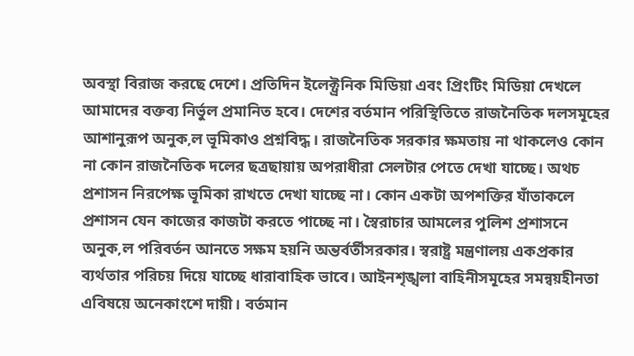অবস্থা বিরাজ করছে দেশে। প্রতিদিন ইলেক্ট্রনিক মিডিয়া এবং প্রিংটিং মিডিয়া দেখলে আমাদের বক্তব্য নির্ভুল প্রমানিত হবে। দেশের বর্তমান পরিস্থিতিতে রাজনৈতিক দলসমূহের আশানুরূপ অনুক‚ল ভূমিকাও প্রশ্নবিদ্ধ। রাজনৈতিক সরকার ক্ষমতায় না থাকলেও কোন না কোন রাজনৈতিক দলের ছত্রছায়ায় অপরাধীরা সেলটার পেতে দেখা যাচ্ছে। অথচ প্রশাসন নিরপেক্ষ ভূমিকা রাখতে দেখা যাচ্ছে না। কোন একটা অপশক্তির যাঁতাকলে প্রশাসন যেন কাজের কাজটা করতে পাচ্ছে না। স্বৈরাচার আমলের পুলিশ প্রশাসনে অনুক‚ল পরিবর্তন আনতে সক্ষম হয়নি অন্তর্বর্তীসরকার। স্বরাষ্ট্র মন্ত্রণালয় একপ্রকার ব্যর্থতার পরিচয় দিয়ে যাচ্ছে ধারাবাহিক ভাবে। আইনশৃঙ্খলা বাহিনীসমূহের সমন্বয়হীনতা এবিষয়ে অনেকাংশে দায়ী। বর্তমান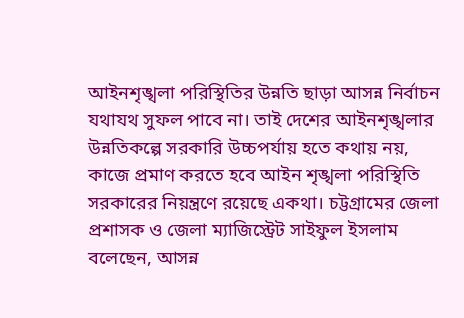আইনশৃঙ্খলা পরিস্থিতির উন্নতি ছাড়া আসন্ন নির্বাচন যথাযথ সুফল পাবে না। তাই দেশের আইনশৃঙ্খলার উন্নতিকল্পে সরকারি উচ্চপর্যায় হতে কথায় নয়, কাজে প্রমাণ করতে হবে আইন শৃঙ্খলা পরিস্থিতি সরকারের নিয়ন্ত্রণে রয়েছে একথা। চট্টগ্রামের জেলা প্রশাসক ও জেলা ম্যাজিস্ট্রেট সাইফুল ইসলাম বলেছেন, আসন্ন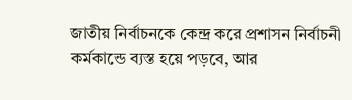জাতীয় নির্বাচনকে কেন্দ্র করে প্রশাসন নির্বাচনী কর্মকান্ডে ব্যস্ত হয়ে পড়বে, আর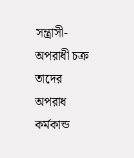সন্ত্রাসী-অপরাধী চক্র তাদের অপরাধ কর্মকান্ড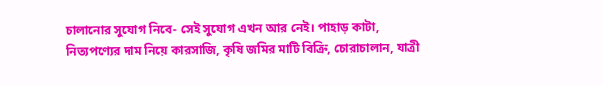চালানোর সুযোগ নিবে- সেই সুযোগ এখন আর নেই। পাহাড় কাটা, নিত্যপণ্যের দাম নিয়ে কারসাজি, কৃষি জমির মাটি বিক্রি, চোরাচালান, যাত্রী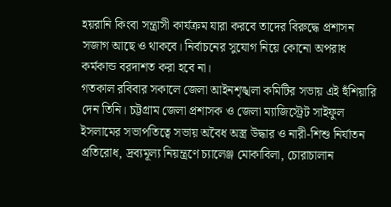হয়রানি কিংবা সন্ত্রাসী কার্যক্রম যারা করবে তাদের বিরুদ্ধে প্রশাসন সজাগ আছে ও থাকবে। নির্বাচনের সুযোগ নিয়ে কোনো অপরাধ কর্মকান্ড বরদাশত করা হবে না।
গতকাল রবিবার সকালে জেলা আইনশৃঙ্খলা কমিটির সভায় এই হুঁশিয়ারি দেন তিনি। চট্টগ্রাম জেলা প্রশাসক ও জেলা ম্যাজিস্ট্রেট সাইফুল ইসলামের সভাপতিত্বে সভায় অবৈধ অস্ত্র উদ্ধার ও নারী-শিশু নির্যাতন প্রতিরোধ, দ্রব্যমূল্য নিয়ন্ত্রণে চ্যালেঞ্জ মোকাবিলা, চোরাচালান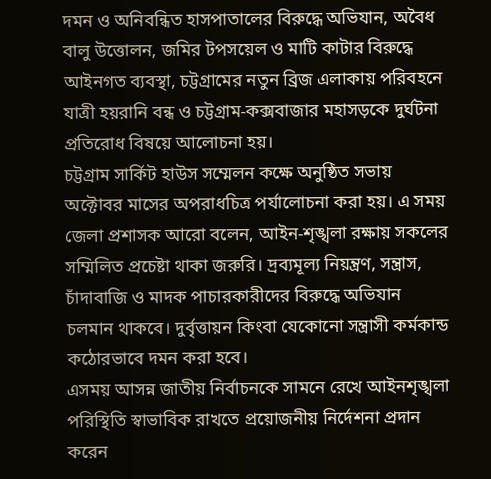দমন ও অনিবন্ধিত হাসপাতালের বিরুদ্ধে অভিযান, অবৈধ বালু উত্তোলন, জমির টপসয়েল ও মাটি কাটার বিরুদ্ধে আইনগত ব্যবস্থা, চট্টগ্রামের নতুন ব্রিজ এলাকায় পরিবহনে যাত্রী হয়রানি বন্ধ ও চট্টগ্রাম-কক্সবাজার মহাসড়কে দুর্ঘটনা প্রতিরোধ বিষয়ে আলোচনা হয়।
চট্টগ্রাম সার্কিট হাউস সম্মেলন কক্ষে অনুষ্ঠিত সভায় অক্টোবর মাসের অপরাধচিত্র পর্যালোচনা করা হয়। এ সময় জেলা প্রশাসক আরো বলেন, আইন-শৃঙ্খলা রক্ষায় সকলের সম্মিলিত প্রচেষ্টা থাকা জরুরি। দ্রব্যমূল্য নিয়ন্ত্রণ, সন্ত্রাস, চাঁদাবাজি ও মাদক পাচারকারীদের বিরুদ্ধে অভিযান চলমান থাকবে। দুর্বৃত্তায়ন কিংবা যেকোনো সন্ত্রাসী কর্মকান্ড কঠোরভাবে দমন করা হবে।
এসময় আসন্ন জাতীয় নির্বাচনকে সামনে রেখে আইনশৃঙ্খলা পরিস্থিতি স্বাভাবিক রাখতে প্রয়োজনীয় নির্দেশনা প্রদান করেন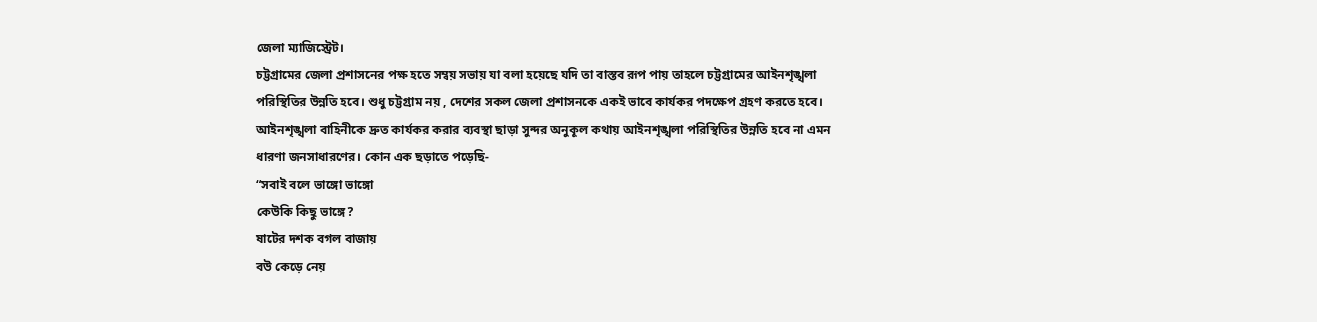জেলা ম্যাজিস্ট্রেট।
চট্টগ্রামের জেলা প্রশাসনের পক্ষ হতে সম্বয় সভায় যা বলা হয়েছে যদি তা বাস্তব রূপ পায় তাহলে চট্টগ্রামের আইনশৃঙ্খলা পরিস্থিতির উন্নতি হবে। শুধু চট্টগ্রাম নয় , দেশের সকল জেলা প্রশাসনকে একই ভাবে কার্যকর পদক্ষেপ গ্রহণ করতে হবে। আইনশৃঙ্খলা বাহিনীকে দ্রুত কার্যকর করার ব্যবস্থা ছাড়া সুন্দর অনুকূল কথায় আইনশৃঙ্খলা পরিস্থিতির উন্নতি হবে না এমন ধারণা জনসাধারণের। কোন এক ছড়াতে পড়েছি-
“সবাই বলে ভাঙ্গো ভাঙ্গো
কেউকি কিছু ভাঙ্গে?
ষাটের দশক বগল বাজায়
বউ কেড়ে নেয়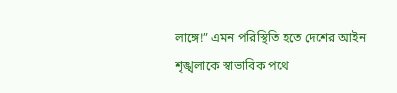লাঙ্গে!” এমন পরিস্থিতি হতে দেশের আইন শৃঙ্খলাকে স্বাভাবিক পথে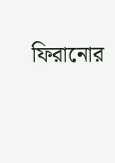ফিরানোর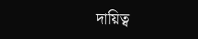দায়িত্ব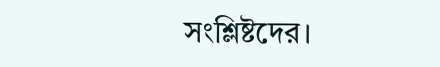সংশ্লিষ্টদের।